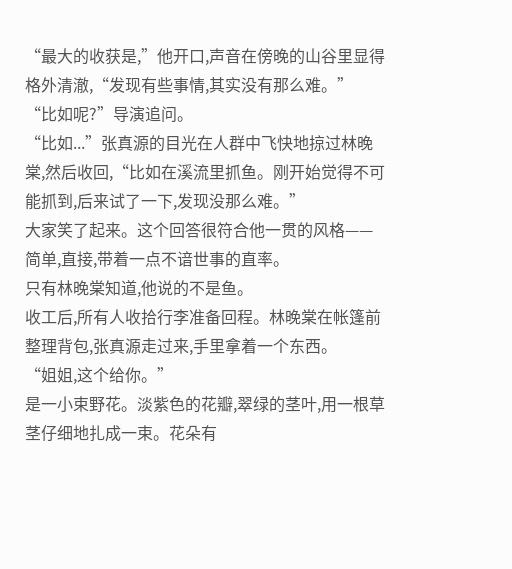“最大的收获是,”他开口,声音在傍晚的山谷里显得格外清澈,“发现有些事情,其实没有那么难。”
“比如呢?”导演追问。
“比如...”张真源的目光在人群中飞快地掠过林晚棠,然后收回,“比如在溪流里抓鱼。刚开始觉得不可能抓到,后来试了一下,发现没那么难。”
大家笑了起来。这个回答很符合他一贯的风格——简单,直接,带着一点不谙世事的直率。
只有林晚棠知道,他说的不是鱼。
收工后,所有人收拾行李准备回程。林晚棠在帐篷前整理背包,张真源走过来,手里拿着一个东西。
“姐姐,这个给你。”
是一小束野花。淡紫色的花瓣,翠绿的茎叶,用一根草茎仔细地扎成一束。花朵有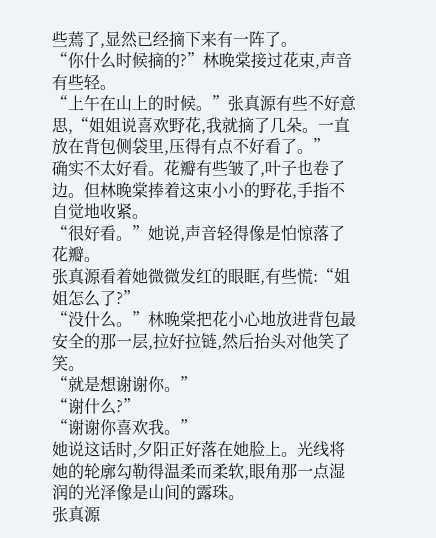些蔫了,显然已经摘下来有一阵了。
“你什么时候摘的?”林晚棠接过花束,声音有些轻。
“上午在山上的时候。”张真源有些不好意思,“姐姐说喜欢野花,我就摘了几朵。一直放在背包侧袋里,压得有点不好看了。”
确实不太好看。花瓣有些皱了,叶子也卷了边。但林晚棠捧着这束小小的野花,手指不自觉地收紧。
“很好看。”她说,声音轻得像是怕惊落了花瓣。
张真源看着她微微发红的眼眶,有些慌:“姐姐怎么了?”
“没什么。”林晚棠把花小心地放进背包最安全的那一层,拉好拉链,然后抬头对他笑了笑。
“就是想谢谢你。”
“谢什么?”
“谢谢你喜欢我。”
她说这话时,夕阳正好落在她脸上。光线将她的轮廓勾勒得温柔而柔软,眼角那一点湿润的光泽像是山间的露珠。
张真源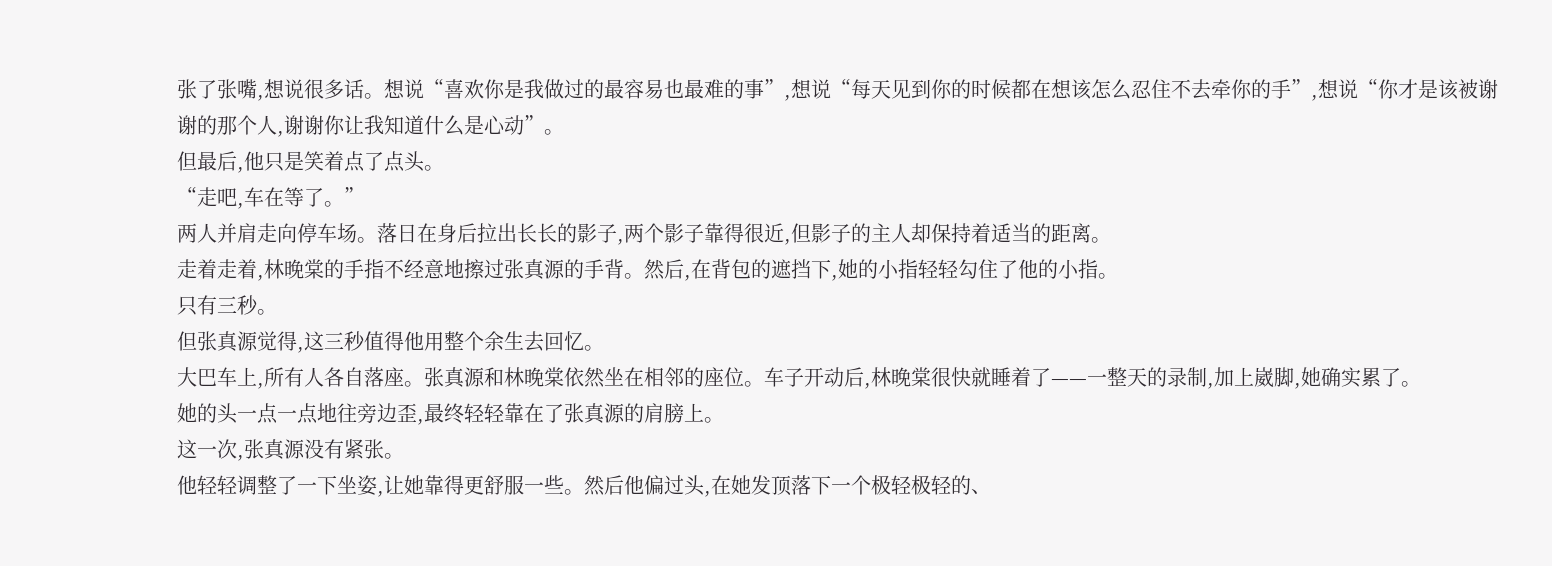张了张嘴,想说很多话。想说“喜欢你是我做过的最容易也最难的事”,想说“每天见到你的时候都在想该怎么忍住不去牵你的手”,想说“你才是该被谢谢的那个人,谢谢你让我知道什么是心动”。
但最后,他只是笑着点了点头。
“走吧,车在等了。”
两人并肩走向停车场。落日在身后拉出长长的影子,两个影子靠得很近,但影子的主人却保持着适当的距离。
走着走着,林晚棠的手指不经意地擦过张真源的手背。然后,在背包的遮挡下,她的小指轻轻勾住了他的小指。
只有三秒。
但张真源觉得,这三秒值得他用整个余生去回忆。
大巴车上,所有人各自落座。张真源和林晚棠依然坐在相邻的座位。车子开动后,林晚棠很快就睡着了——一整天的录制,加上崴脚,她确实累了。
她的头一点一点地往旁边歪,最终轻轻靠在了张真源的肩膀上。
这一次,张真源没有紧张。
他轻轻调整了一下坐姿,让她靠得更舒服一些。然后他偏过头,在她发顶落下一个极轻极轻的、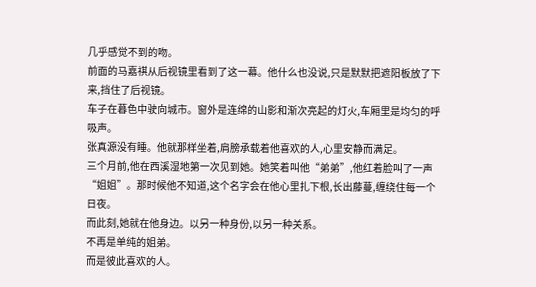几乎感觉不到的吻。
前面的马嘉祺从后视镜里看到了这一幕。他什么也没说,只是默默把遮阳板放了下来,挡住了后视镜。
车子在暮色中驶向城市。窗外是连绵的山影和渐次亮起的灯火,车厢里是均匀的呼吸声。
张真源没有睡。他就那样坐着,肩膀承载着他喜欢的人,心里安静而满足。
三个月前,他在西溪湿地第一次见到她。她笑着叫他“弟弟”,他红着脸叫了一声“姐姐”。那时候他不知道,这个名字会在他心里扎下根,长出藤蔓,缠绕住每一个日夜。
而此刻,她就在他身边。以另一种身份,以另一种关系。
不再是单纯的姐弟。
而是彼此喜欢的人。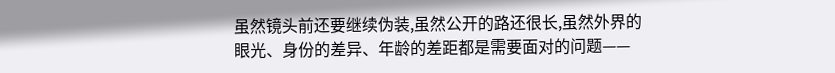虽然镜头前还要继续伪装,虽然公开的路还很长,虽然外界的眼光、身份的差异、年龄的差距都是需要面对的问题——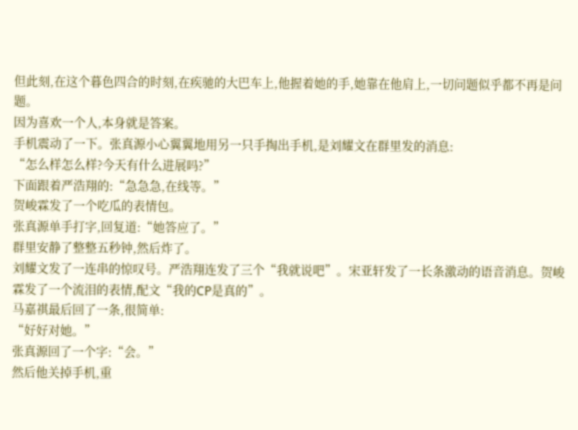但此刻,在这个暮色四合的时刻,在疾驰的大巴车上,他握着她的手,她靠在他肩上,一切问题似乎都不再是问题。
因为喜欢一个人,本身就是答案。
手机震动了一下。张真源小心翼翼地用另一只手掏出手机,是刘耀文在群里发的消息:
“怎么样怎么样?今天有什么进展吗?”
下面跟着严浩翔的:“急急急,在线等。”
贺峻霖发了一个吃瓜的表情包。
张真源单手打字,回复道:“她答应了。”
群里安静了整整五秒钟,然后炸了。
刘耀文发了一连串的惊叹号。严浩翔连发了三个“我就说吧”。宋亚轩发了一长条激动的语音消息。贺峻霖发了一个流泪的表情,配文“我的CP是真的”。
马嘉祺最后回了一条,很简单:
“好好对她。”
张真源回了一个字:“会。”
然后他关掉手机,重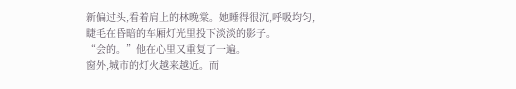新偏过头,看着肩上的林晚棠。她睡得很沉,呼吸均匀,睫毛在昏暗的车厢灯光里投下淡淡的影子。
“会的。”他在心里又重复了一遍。
窗外,城市的灯火越来越近。而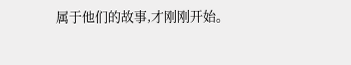属于他们的故事,才刚刚开始。